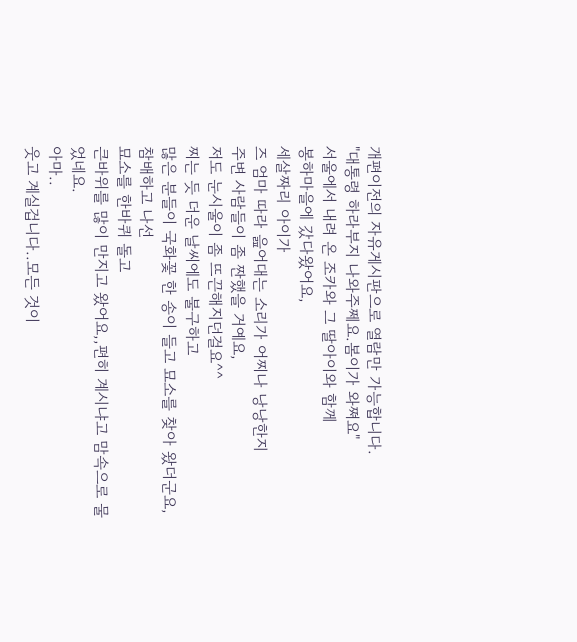개편이전의 자유게시판으로 열람만 가능합니다.
"대통령 하라부지 나와주쩨요.봄이가 와쪄요"
서울에서 내려 온 조카와 그 딸아이와 함께
봉하마을에 갔다왔어요,
세살짜리 아이가
즈 엄마 따라 읊어대는 소리가 어찌나 낭낭한지
주변 사람들이 좀 짠했을 거예요,
저도 눈시울이 좀 뜨끈해지던걸요^^
찌는 듯 더운 날씨에도 불구하고
많은 분들이 국화꽃 한 송이 들고 묘소를 찾아 왔더군요,
참배하고 나선
묘소를 한바퀴 돌고
큰바위를 많이 만지고 왔어요,,편히 계시냐고 맘속으로 물었네요.
아마..
웃고 계실겁니다..모든 것이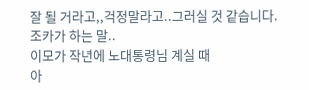잘 될 거라고,,걱정말라고..그러실 것 같습니다.
조카가 하는 말..
이모가 작년에 노대통령님 계실 때
아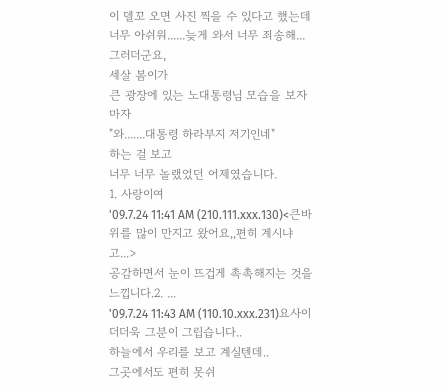이 델꼬 오면 사진 찍을 수 있다고 했는데
너무 아쉬워......늦게 와서 너무 죄송해... 그러더군요,
세살 봄이가
큰 광장에 있는 노대통령님 모습을 보자마자
"와.......대통령 하라부지 저기인네"
하는 걸 보고
너무 너무 놀랬었던 어제였습니다.
1. 사랑이여
'09.7.24 11:41 AM (210.111.xxx.130)<큰바위를 많이 만지고 왔어요,,편히 계시냐고...>
공감하면서 눈이 뜨겁게 촉촉해지는 것을 느낍니다.2. ...
'09.7.24 11:43 AM (110.10.xxx.231)요사이 더더욱 그분이 그립습니다..
하늘에서 우리를 보고 계실텐데..
그곳에서도 편히 못쉬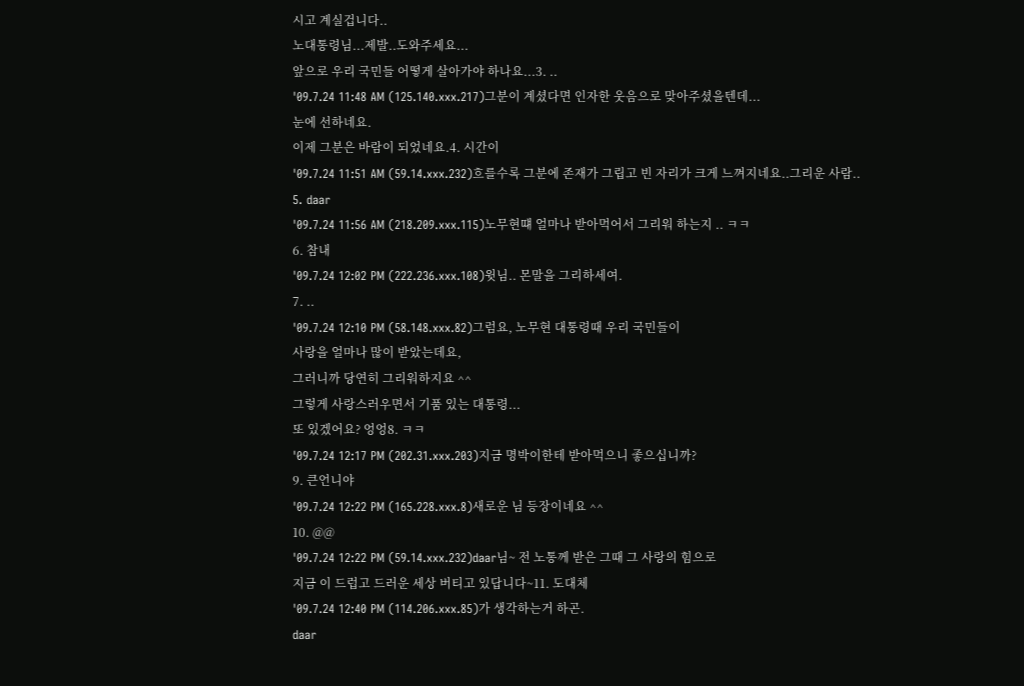시고 계실겁니다..
노대통령님...제발..도와주세요...
앞으로 우리 국민들 어떻게 살아가야 하나요...3. ..
'09.7.24 11:48 AM (125.140.xxx.217)그분이 계셨다면 인자한 웃음으로 맞아주셨을텐데...
눈에 선하네요.
이제 그분은 바람이 되었네요.4. 시간이
'09.7.24 11:51 AM (59.14.xxx.232)흐를수록 그분에 존재가 그립고 빈 자리가 크게 느껴지네요..그리운 사람..
5. daar
'09.7.24 11:56 AM (218.209.xxx.115)노무현떄 얼마나 받아먹어서 그리워 하는지 .. ㅋㅋ
6. 참내
'09.7.24 12:02 PM (222.236.xxx.108)윗님.. 몬말을 그리하세여.
7. ..
'09.7.24 12:10 PM (58.148.xxx.82)그럼요, 노무현 대통령때 우리 국민들이
사랑을 얼마나 많이 받았는데요,
그러니까 당연히 그리워하지요 ^^
그렇게 사랑스러우면서 기품 있는 대통령...
또 있겠어요? 엉엉8. ㅋㅋ
'09.7.24 12:17 PM (202.31.xxx.203)지금 명박이한테 받아먹으니 좋으십니까?
9. 큰언니야
'09.7.24 12:22 PM (165.228.xxx.8)새로운 님 등장이네요 ^^
10. @@
'09.7.24 12:22 PM (59.14.xxx.232)daar님~ 전 노통께 받은 그때 그 사랑의 힘으로
지금 이 드럽고 드러운 세상 버티고 있답니다~11. 도대체
'09.7.24 12:40 PM (114.206.xxx.85)가 생각하는거 하곤.
daar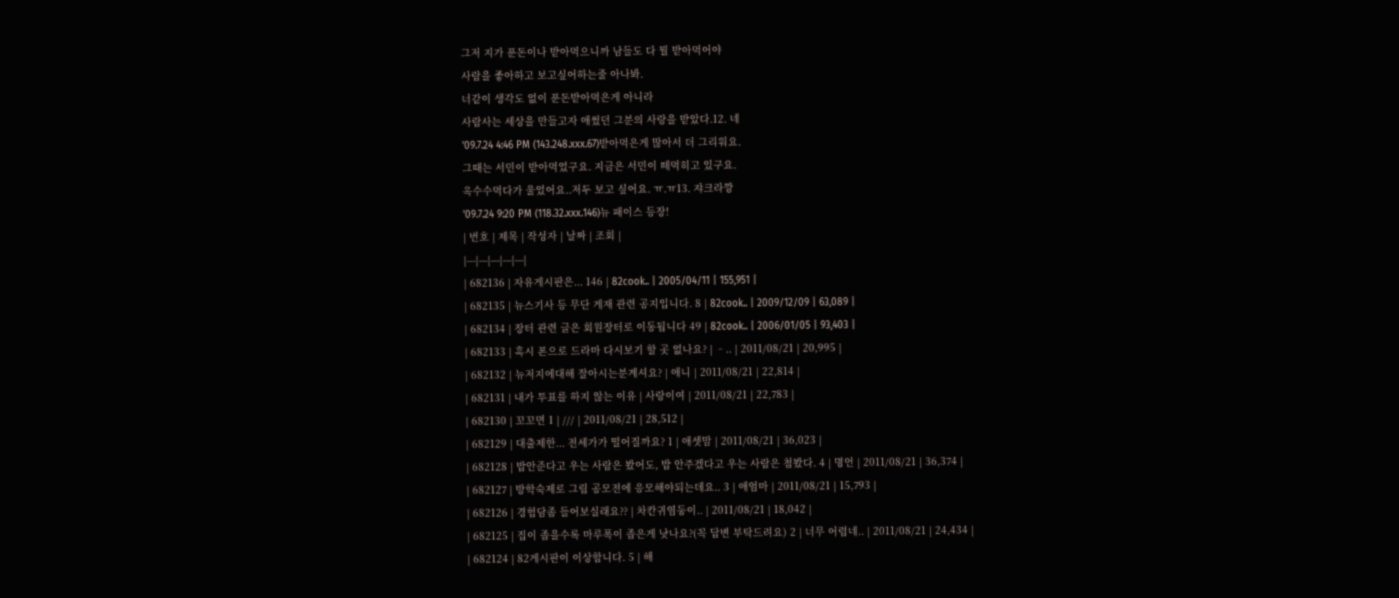그저 지가 푼돈이나 받아먹으니까 남들도 다 뭘 받아먹어야
사람을 좋아하고 보고싶어하는줄 아나봐.
너같이 생각도 없이 푼돈받아먹은게 아니라
사람사는 세상을 만들고자 애썼던 그분의 사랑을 받았다.12. 네
'09.7.24 4:46 PM (143.248.xxx.67)받아먹은게 많아서 더 그리워요.
그때는 서민이 받아먹었구요. 지금은 서민이 떼먹히고 있구요.
옥수수먹다가 울었어요..저두 보고 싶어요. ㅠ.ㅠ13. 쟈크라깡
'09.7.24 9:20 PM (118.32.xxx.146)뉴 패이스 등장!
| 번호 | 제목 | 작성자 | 날짜 | 조회 |
|---|---|---|---|---|
| 682136 | 자유게시판은... 146 | 82cook.. | 2005/04/11 | 155,951 |
| 682135 | 뉴스기사 등 무단 게재 관련 공지입니다. 8 | 82cook.. | 2009/12/09 | 63,089 |
| 682134 | 장터 관련 글은 회원장터로 이동됩니다 49 | 82cook.. | 2006/01/05 | 93,403 |
| 682133 | 혹시 폰으로 드라마 다시보기 할 곳 없나요? | ᆢ.. | 2011/08/21 | 20,995 |
| 682132 | 뉴저지에대해 잘아시는분계셔요? | 애니 | 2011/08/21 | 22,814 |
| 682131 | 내가 투표를 하지 않는 이유 | 사랑이여 | 2011/08/21 | 22,783 |
| 682130 | 꼬꼬면 1 | /// | 2011/08/21 | 28,512 |
| 682129 | 대출제한... 전세가가 떨어질까요? 1 | 애셋맘 | 2011/08/21 | 36,023 |
| 682128 | 밥안준다고 우는 사람은 봤어도, 밥 안주겠다고 우는 사람은 첨봤다. 4 | 명언 | 2011/08/21 | 36,374 |
| 682127 | 방학숙제로 그림 공모전에 응모해야되는데요.. 3 | 애엄마 | 2011/08/21 | 15,793 |
| 682126 | 경험담좀 들어보실래요?? | 차칸귀염둥이.. | 2011/08/21 | 18,042 |
| 682125 | 집이 좁을수록 마루폭이 좁은게 낫나요?(꼭 답변 부탁드려요) 2 | 너무 어렵네.. | 2011/08/21 | 24,434 |
| 682124 | 82게시판이 이상합니다. 5 | 해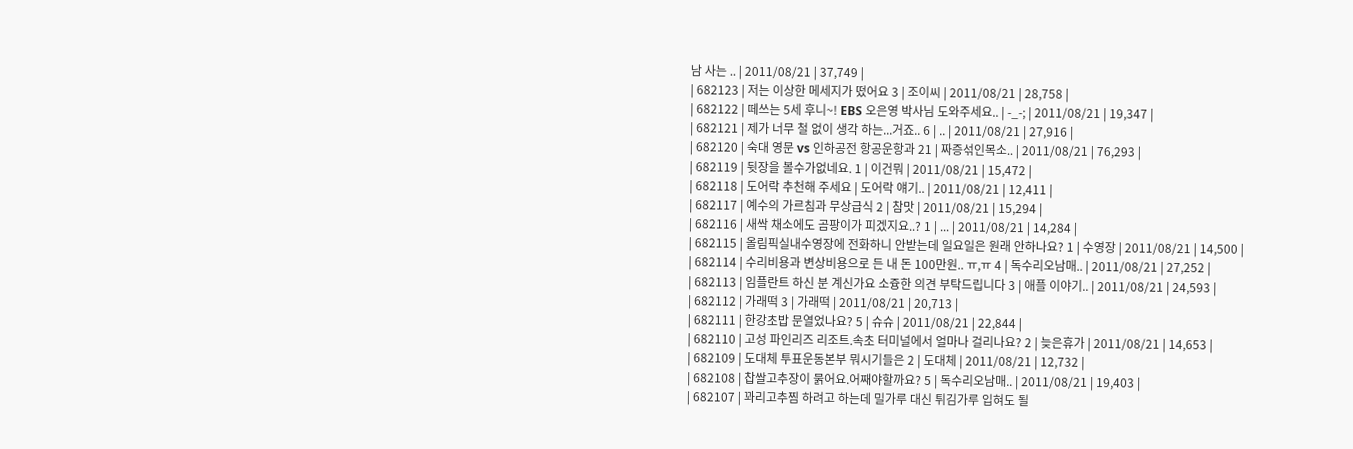남 사는 .. | 2011/08/21 | 37,749 |
| 682123 | 저는 이상한 메세지가 떴어요 3 | 조이씨 | 2011/08/21 | 28,758 |
| 682122 | 떼쓰는 5세 후니~! EBS 오은영 박사님 도와주세요.. | -_-; | 2011/08/21 | 19,347 |
| 682121 | 제가 너무 철 없이 생각 하는...거죠.. 6 | .. | 2011/08/21 | 27,916 |
| 682120 | 숙대 영문 vs 인하공전 항공운항과 21 | 짜증섞인목소.. | 2011/08/21 | 76,293 |
| 682119 | 뒷장을 볼수가없네요. 1 | 이건뭐 | 2011/08/21 | 15,472 |
| 682118 | 도어락 추천해 주세요 | 도어락 얘기.. | 2011/08/21 | 12,411 |
| 682117 | 예수의 가르침과 무상급식 2 | 참맛 | 2011/08/21 | 15,294 |
| 682116 | 새싹 채소에도 곰팡이가 피겠지요..? 1 | ... | 2011/08/21 | 14,284 |
| 682115 | 올림픽실내수영장에 전화하니 안받는데 일요일은 원래 안하나요? 1 | 수영장 | 2011/08/21 | 14,500 |
| 682114 | 수리비용과 변상비용으로 든 내 돈 100만원.. ㅠ,ㅠ 4 | 독수리오남매.. | 2011/08/21 | 27,252 |
| 682113 | 임플란트 하신 분 계신가요 소즁한 의견 부탁드립니다 3 | 애플 이야기.. | 2011/08/21 | 24,593 |
| 682112 | 가래떡 3 | 가래떡 | 2011/08/21 | 20,713 |
| 682111 | 한강초밥 문열었나요? 5 | 슈슈 | 2011/08/21 | 22,844 |
| 682110 | 고성 파인리즈 리조트.속초 터미널에서 얼마나 걸리나요? 2 | 늦은휴가 | 2011/08/21 | 14,653 |
| 682109 | 도대체 투표운동본부 뭐시기들은 2 | 도대체 | 2011/08/21 | 12,732 |
| 682108 | 찹쌀고추장이 묽어요.어째야할까요? 5 | 독수리오남매.. | 2011/08/21 | 19,403 |
| 682107 | 꽈리고추찜 하려고 하는데 밀가루 대신 튀김가루 입혀도 될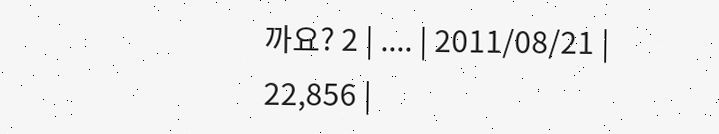까요? 2 | .... | 2011/08/21 | 22,856 |